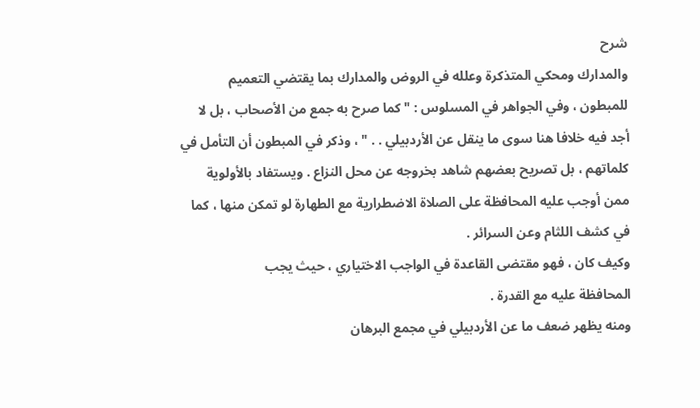شرح
والمدارك ومحكي المتذكرة وعلله في الروض والمدارك بما يقتضي التعميم
للمبطون ، وفي الجواهر في المسلوس : " كما صرح به جمع من الأصحاب ، بل لا
أجد فيه خلافا هنا سوى ما ينقل عن الأردبيلي . . " ، وذكر في المبطون أن التأمل في
كلماتهم ، بل تصريح بعضهم شاهد بخروجه عن محل النزاع . ويستفاد بالأولوية
ممن أوجب عليه المحافظة على الصلاة الاضطرارية مع الطهارة لو تمكن منها ، كما
في كشف اللثام وعن السرائر .
وكيف كان ، فهو مقتضى القاعدة في الواجب الاختياري ، حيث يجب
المحافظة عليه مع القدرة .
ومنه يظهر ضعف ما عن الأردبيلي في مجمع البرهان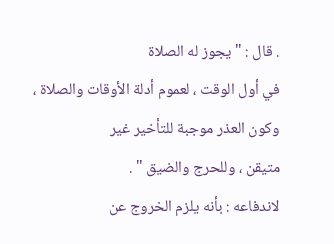. قال : " يجوز له الصلاة
في أول الوقت ، لعموم أدلة الأوقات والصلاة ، وكون العذر موجبة للتأخير غير
متيقن ، وللحرج والضيق " .
لاندفاعه : بأنه يلزم الخروج عن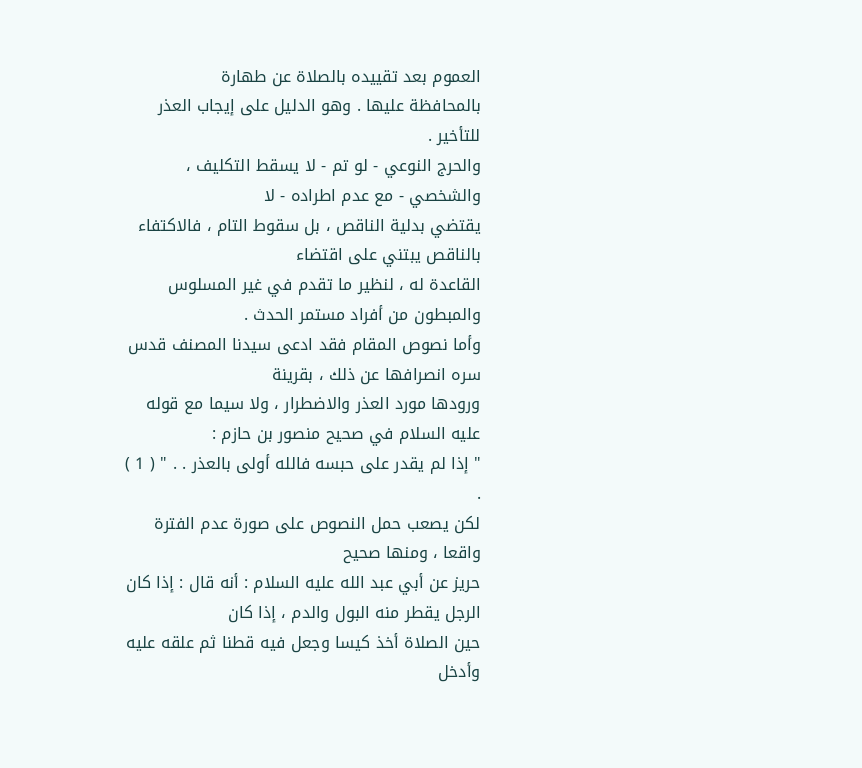العموم بعد تقييده بالصلاة عن طهارة
بالمحافظة عليها . وهو الدليل على إيجاب العذر للتأخير .
والحرج النوعي - لو تم - لا يسقط التكليف ، والشخصي - مع عدم اطراده - لا
يقتضي بدلية الناقص ، بل سقوط التام ، فالاكتفاء بالناقص يبتني على اقتضاء
القاعدة له ، لنظير ما تقدم في غير المسلوس والمبطون من أفراد مستمر الحدث .
وأما نصوص المقام فقد ادعى سيدنا المصنف قدس سره انصرافها عن ذلك ، بقرينة
ورودها مورد العذر والاضطرار ، ولا سيما مع قوله عليه السلام في صحيح منصور بن حازم :
" إذا لم يقدر على حبسه فالله أولى بالعذر . . " ( 1 ) .
لكن يصعب حمل النصوص على صورة عدم الفترة واقعا ، ومنها صحيح
حريز عن أبي عبد الله عليه السلام : أنه قال : إذا كان الرجل يقطر منه البول والدم ، إذا كان
حين الصلاة أخذ كيسا وجعل فيه قطنا ثم علقه عليه وأدخل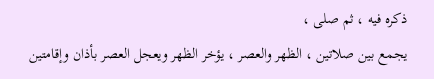ذكره فيه ، ثم صلى ،
يجمع بين صلاتين ، الظهر والعصر ، يؤخر الظهر ويعجل العصر بأذان وإقامتين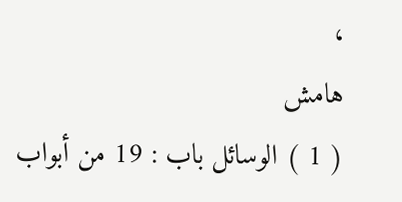،
هامش
( 1 ) الوسائل باب : 19 من أبواب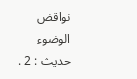نواقض الوضوء حديث : 2 .